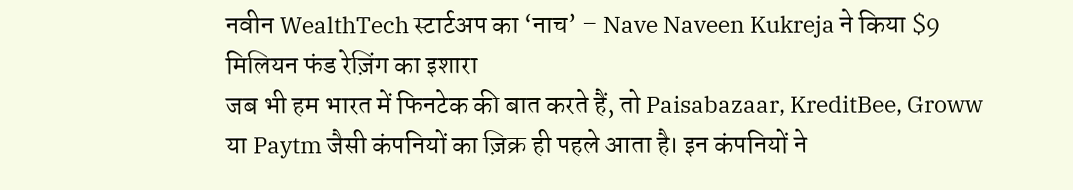नवीन WealthTech स्टार्टअप का ‘नाच’ – Nave Naveen Kukreja ने किया $9 मिलियन फंड रेज़िंग का इशारा
जब भी हम भारत में फिनटेक की बात करते हैं, तो Paisabazaar, KreditBee, Groww या Paytm जैसी कंपनियों का ज़िक्र ही पहले आता है। इन कंपनियों ने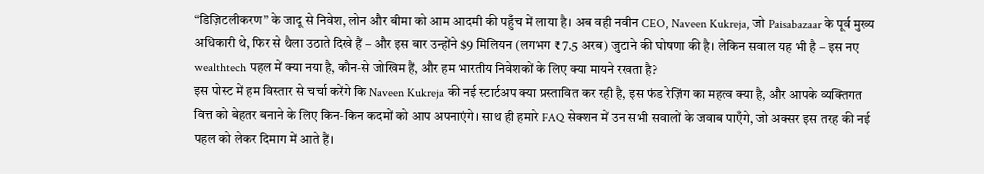“डिज़िटलीकरण” के जादू से निवेश, लोन और बीमा को आम आदमी की पहुँच में लाया है। अब वही नवीन CEO, Naveen Kukreja, जो Paisabazaar के पूर्व मुख्य अधिकारी थे, फिर से थैला उठाते दिखे हैं – और इस बार उन्होंने $9 मिलियन (लगभग ₹ 7.5 अरब) जुटाने की घोषणा की है। लेकिन सवाल यह भी है – इस नए wealthtech पहल में क्या नया है, कौन‑से जोखिम हैं, और हम भारतीय निवेशकों के लिए क्या मायने रखता है?
इस पोस्ट में हम विस्तार से चर्चा करेंगे कि Naveen Kukreja की नई स्टार्टअप क्या प्रस्तावित कर रही है, इस फंड रेज़िंग का महत्व क्या है, और आपके व्यक्तिगत वित्त को बेहतर बनाने के लिए किन‑किन कदमों को आप अपनाएंगे। साथ ही हमारे FAQ सेक्शन में उन सभी सवालों के जवाब पाएँगे, जो अक्सर इस तरह की नई पहल को लेकर दिमाग में आते हैं।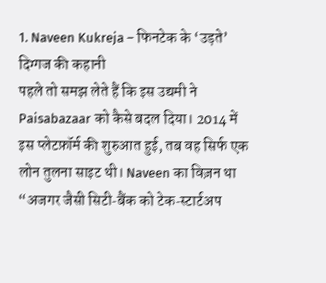1. Naveen Kukreja – फिनटेक के ‘उड़ते’ दिग्गज की कहानी
पहले तो समझ लेते हैं कि इस उद्यमी ने Paisabazaar को कैसे बदल दिया। 2014 में इस प्लेटफ़ॉर्म की शुरुआत हुई, तब वह सिर्फ एक लोन तुलना साइट थी। Naveen का विज़न था “अजगर जैसी सिटी‑बैंक को टेक‑स्टार्टअप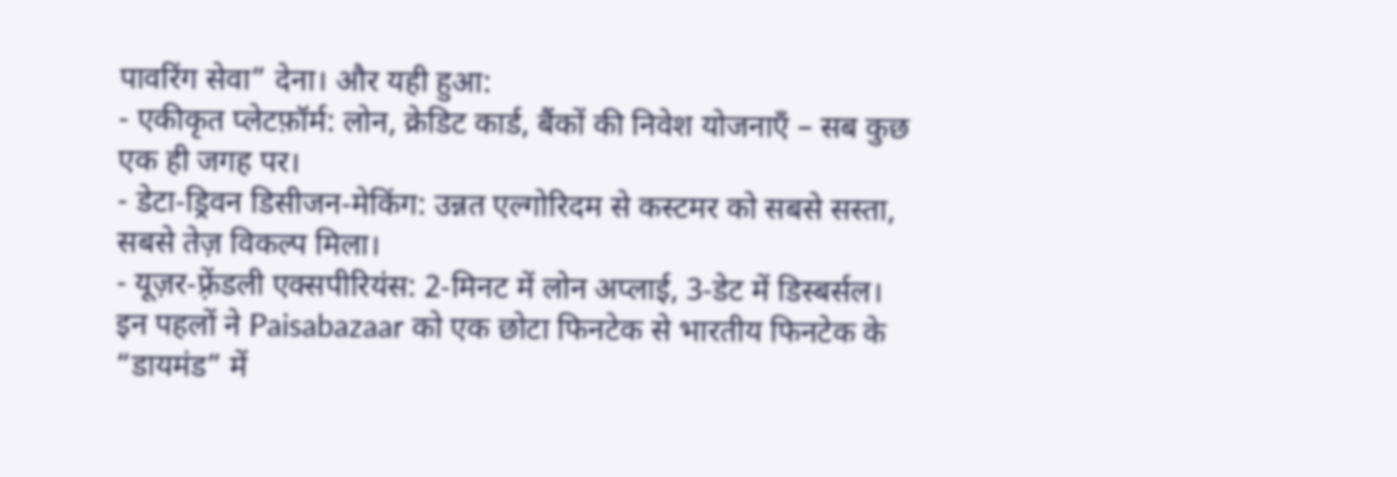पावरिंग सेवा” देना। और यही हुआ:
- एकीकृत प्लेटफ़ॉर्म: लोन, क्रेडिट कार्ड, बैंकों की निवेश योजनाएँ – सब कुछ एक ही जगह पर।
- डेटा‑ड्रिवन डिसीजन‑मेकिंग: उन्नत एल्गोरिदम से कस्टमर को सबसे सस्ता, सबसे तेज़ विकल्प मिला।
- यूज़र‑फ़्रेंडली एक्सपीरियंस: 2‑मिनट में लोन अप्लाई, 3‑डेट में डिस्बर्सल।
इन पहलों ने Paisabazaar को एक छोटा फिनटेक से भारतीय फिनटेक के “डायमंड” में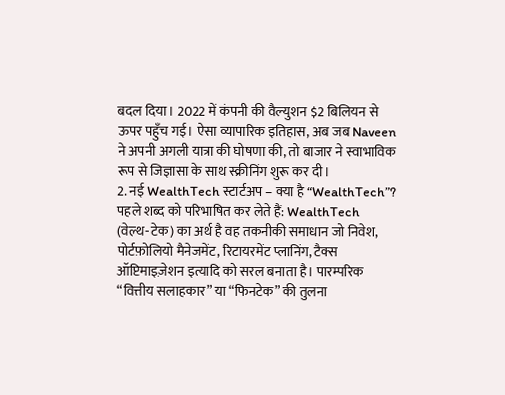बदल दिया। 2022 में कंपनी की वैल्युशन $2 बिलियन से ऊपर पहुँच गई। ऐसा व्यापारिक इतिहास, अब जब Naveen ने अपनी अगली यात्रा की घोषणा की, तो बाजार ने स्वाभाविक रूप से जिज्ञासा के साथ स्क्रीनिंग शुरू कर दी।
2. नई WealthTech स्टार्टअप – क्या है “WealthTech”?
पहले शब्द को परिभाषित कर लेते हैं: WealthTech (वेल्थ‑टेक) का अर्थ है वह तकनीकी समाधान जो निवेश, पोर्टफ़ोलियो मैनेजमेंट, रिटायरमेंट प्लानिंग, टैक्स ऑप्टिमाइज़ेशन इत्यादि को सरल बनाता है। पारम्परिक “वित्तीय सलाहकार” या “फिनटेक” की तुलना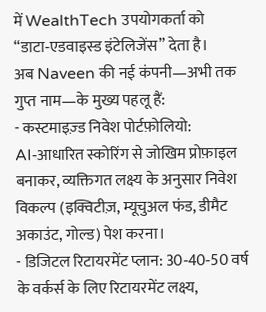में WealthTech उपयोगकर्ता को “डाटा‑एडवाइस्ड इंटेलिजेंस” देता है।
अब Naveen की नई कंपनी—अभी तक गुप्त नाम—के मुख्य पहलू हैं:
- कस्टमाइज़्ड निवेश पोर्टफ़ोलियो: AI‑आधारित स्कोरिंग से जोखिम प्रोफ़ाइल बनाकर, व्यक्तिगत लक्ष्य के अनुसार निवेश विकल्प (इक्विटीज़, म्यूचुअल फंड, डीमैट अकाउंट, गोल्ड) पेश करना।
- डिजिटल रिटायरमेंट प्लान: 30‑40‑50 वर्ष के वर्कर्स के लिए रिटायरमेंट लक्ष्य,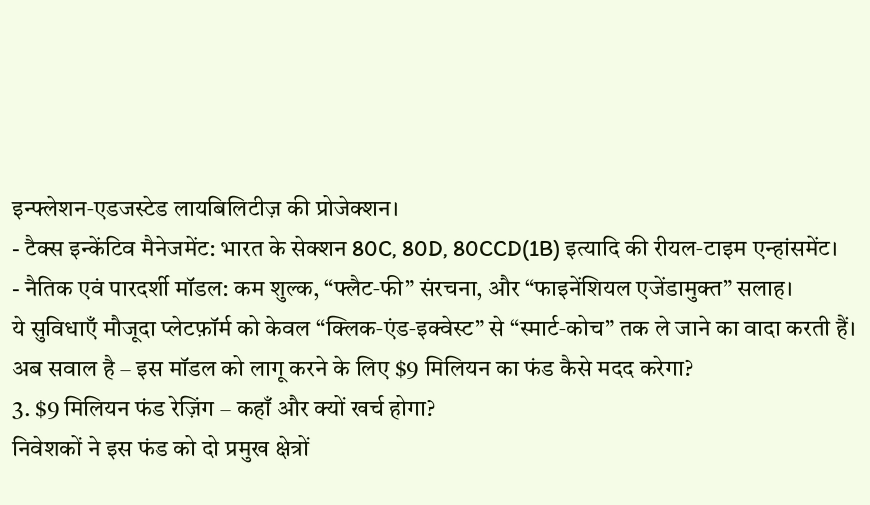इन्फ्लेशन‑एडजस्टेड लायबिलिटीज़ की प्रोजेक्शन।
- टैक्स इन्केंटिव मैनेजमेंट: भारत के सेक्शन 80C, 80D, 80CCD(1B) इत्यादि की रीयल‑टाइम एन्हांसमेंट।
- नैतिक एवं पारदर्शी मॉडल: कम शुल्क, “फ्लैट‑फी” संरचना, और “फाइनेंशियल एजेंडामुक्त” सलाह।
ये सुविधाएँ मौजूदा प्लेटफ़ॉर्म को केवल “क्लिक‑एंड‑इक्वेस्ट” से “स्मार्ट‑कोच” तक ले जाने का वादा करती हैं। अब सवाल है – इस मॉडल को लागू करने के लिए $9 मिलियन का फंड कैसे मदद करेगा?
3. $9 मिलियन फंड रेज़िंग – कहाँ और क्यों खर्च होगा?
निवेशकों ने इस फंड को दो प्रमुख क्षेत्रों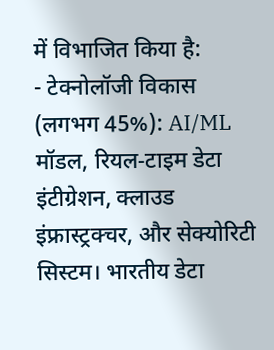में विभाजित किया है:
- टेक्नोलॉजी विकास (लगभग 45%): AI/ML मॉडल, रियल‑टाइम डेटा इंटीग्रेशन, क्लाउड इंफ्रास्ट्रक्चर, और सेक्योरिटी सिस्टम। भारतीय डेटा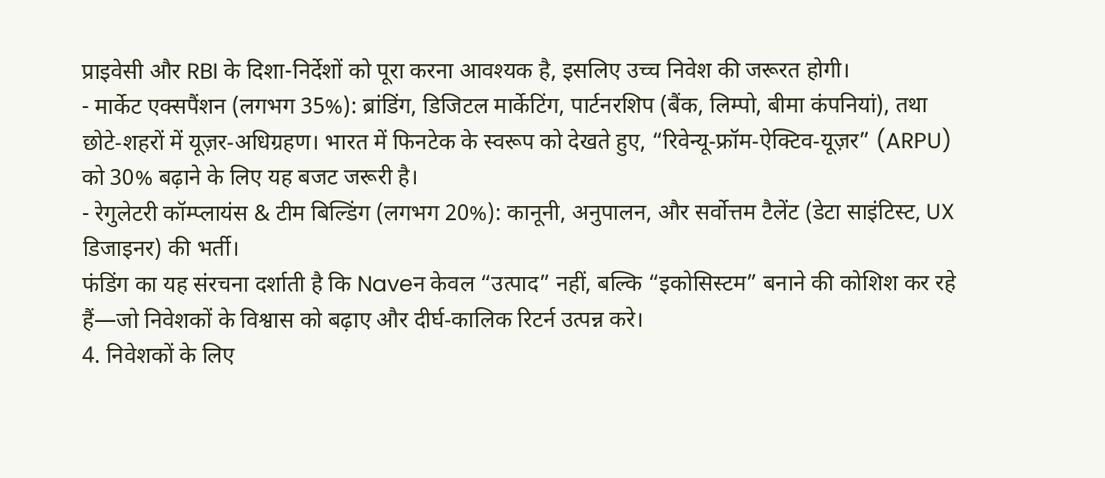प्राइवेसी और RBI के दिशा-निर्देशों को पूरा करना आवश्यक है, इसलिए उच्च निवेश की जरूरत होगी।
- मार्केट एक्सपैंशन (लगभग 35%): ब्रांडिंग, डिजिटल मार्केटिंग, पार्टनरशिप (बैंक, लिम्पो, बीमा कंपनियां), तथा छोटे‑शहरों में यूज़र‑अधिग्रहण। भारत में फिनटेक के स्वरूप को देखते हुए, “रिवेन्यू‑फ्रॉम‑ऐक्टिव‑यूज़र” (ARPU) को 30% बढ़ाने के लिए यह बजट जरूरी है।
- रेगुलेटरी कॉम्प्लायंस & टीम बिल्डिंग (लगभग 20%): कानूनी, अनुपालन, और सर्वोत्तम टैलेंट (डेटा साइंटिस्ट, UX डिजाइनर) की भर्ती।
फंडिंग का यह संरचना दर्शाती है कि Naveन केवल “उत्पाद” नहीं, बल्कि “इकोसिस्टम” बनाने की कोशिश कर रहे हैं—जो निवेशकों के विश्वास को बढ़ाए और दीर्घ‑कालिक रिटर्न उत्पन्न करे।
4. निवेशकों के लिए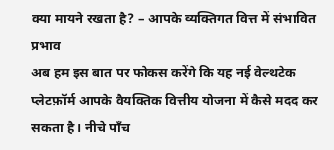क्या मायने रखता है? – आपके व्यक्तिगत वित्त में संभावित प्रभाव
अब हम इस बात पर फोकस करेंगे कि यह नई वेल्थटेक प्लेटफ़ॉर्म आपके वैयक्तिक वित्तीय योजना में कैसे मदद कर सकता है। नीचे पाँच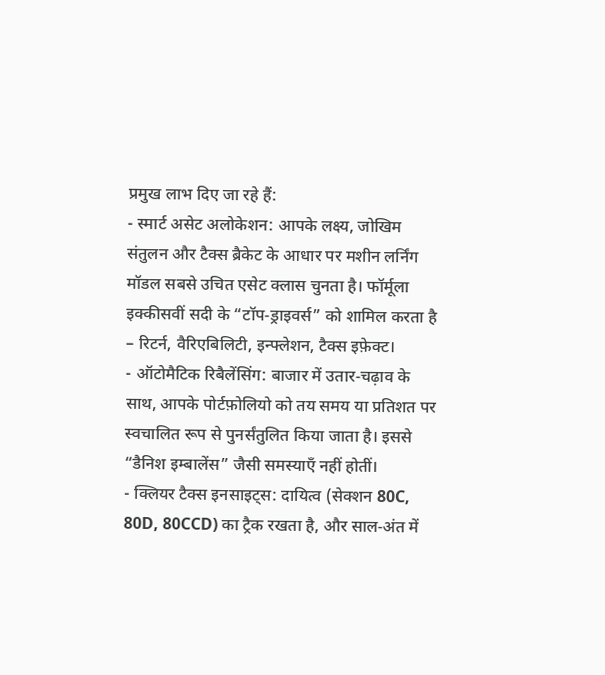प्रमुख लाभ दिए जा रहे हैं:
- स्मार्ट असेट अलोकेशन: आपके लक्ष्य, जोखिम संतुलन और टैक्स ब्रैकेट के आधार पर मशीन लर्निंग मॉडल सबसे उचित एसेट क्लास चुनता है। फॉर्मूला इक्कीसवीं सदी के “टॉप‑ड्राइवर्स” को शामिल करता है – रिटर्न, वैरिएबिलिटी, इन्फ्लेशन, टैक्स इफ़ेक्ट।
- ऑटोमैटिक रिबैलेंसिंग: बाजार में उतार‑चढ़ाव के साथ, आपके पोर्टफ़ोलियो को तय समय या प्रतिशत पर स्वचालित रूप से पुनर्संतुलित किया जाता है। इससे “डैनिश इम्बालेंस” जैसी समस्याएँ नहीं होतीं।
- क्लियर टैक्स इनसाइट्स: दायित्व (सेक्शन 80C, 80D, 80CCD) का ट्रैक रखता है, और साल‑अंत में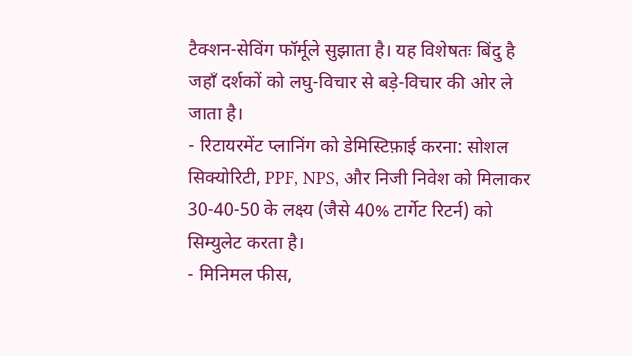टैक्शन‑सेविंग फॉर्मूले सुझाता है। यह विशेषतः बिंदु है जहाँ दर्शकों को लघु‑विचार से बड़े‑विचार की ओर ले जाता है।
- रिटायरमेंट प्लानिंग को डेमिस्टिफ़ाई करना: सोशल सिक्योरिटी, PPF, NPS, और निजी निवेश को मिलाकर 30‑40‑50 के लक्ष्य (जैसे 40% टार्गेट रिटर्न) को सिम्युलेट करता है।
- मिनिमल फीस,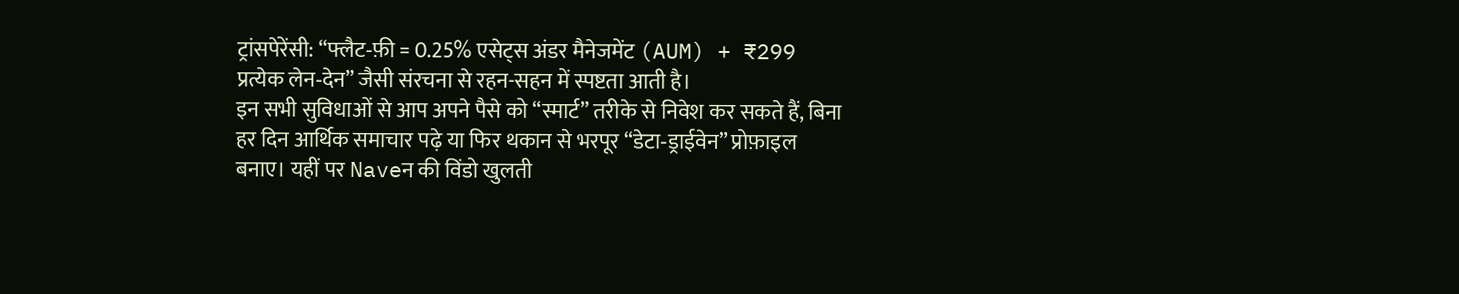ट्रांसपेरेंसी: “फ्लैट‑फ़ी = 0.25% एसेट्स अंडर मैनेजमेंट (AUM) + ₹299 प्रत्येक लेन‑देन” जैसी संरचना से रहन-सहन में स्पष्टता आती है।
इन सभी सुविधाओं से आप अपने पैसे को “स्मार्ट” तरीके से निवेश कर सकते हैं, बिना हर दिन आर्थिक समाचार पढ़े या फिर थकान से भरपूर “डेटा‑ड्राईवेन” प्रोफ़ाइल बनाए। यहीं पर Naveन की विंडो खुलती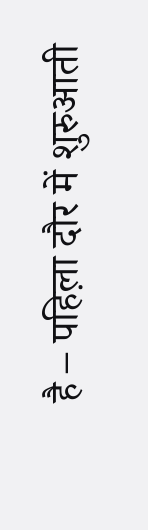है – पहिल़ा दौर में शुरुआती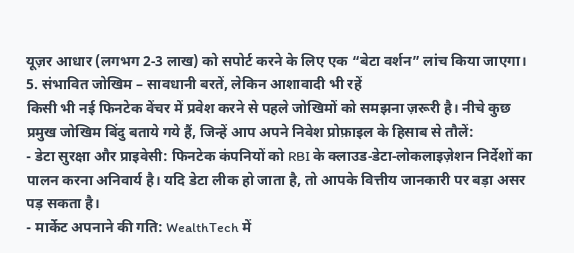यूज़र आधार (लगभग 2‑3 लाख) को सपोर्ट करने के लिए एक “बेटा वर्शन” लांच किया जाएगा।
5. संभावित जोखिम – सावधानी बरतें, लेकिन आशावादी भी रहें
किसी भी नई फिनटेक वेंचर में प्रवेश करने से पहले जोखिमों को समझना ज़रूरी है। नीचे कुछ प्रमुख जोखिम बिंदु बताये गये हैं, जिन्हें आप अपने निवेश प्रोफ़ाइल के हिसाब से तौलें:
- डेटा सुरक्षा और प्राइवेसी: फिनटेक कंपनियों को RBI के क्लाउड‑डेटा‑लोकलाइज़ेशन निर्देशों का पालन करना अनिवार्य है। यदि डेटा लीक हो जाता है, तो आपके वित्तीय जानकारी पर बड़ा असर पड़ सकता है।
- मार्केट अपनाने की गति: WealthTech में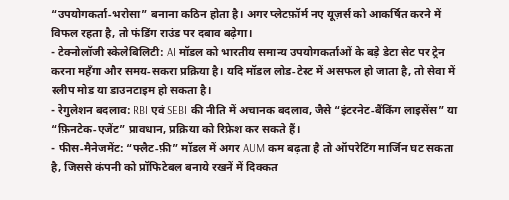“उपयोगकर्ता‑भरोसा” बनाना कठिन होता है। अगर प्लेटफ़ॉर्म नए यूज़र्स को आकर्षित करने में विफल रहता है, तो फंडिंग राउंड पर दबाव बढ़ेगा।
- टेक्नोलॉजी स्केलेबिलिटी: AI मॉडल को भारतीय समान्य उपयोगकर्ताओं के बड़े डेटा सेट पर ट्रेन करना महँगा और समय‑सकरा प्रक्रिया है। यदि मॉडल लोड‑टेस्ट में असफल हो जाता है, तो सेवा में स्लीप मोड या डाउनटाइम हो सकता है।
- रेगुलेशन बदलाव: RBI एवं SEBI की नीति में अचानक बदलाव, जैसे “इंटरनेट‑बैंकिंग लाइसेंस” या “फ़िनटेक‑एजेंट” प्रावधान, प्रक्रिया को रिफ्रेश कर सकते हैं।
- फीस‑मैनेजमेंट: “फ्लैट‑फ़ी” मॉडल में अगर AUM कम बढ़ता है तो ऑपरेटिंग मार्जिन घट सकता है, जिससे कंपनी को प्रॉफिटेबल बनाये रखनें में दिक्कत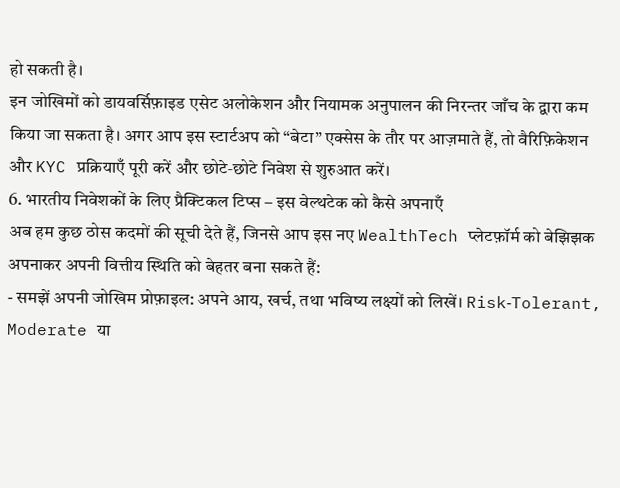हो सकती है।
इन जोखिमों को डायवर्सिफ़ाइड एसेट अलोकेशन और नियामक अनुपालन की निरन्तर जाँच के द्वारा कम किया जा सकता है। अगर आप इस स्टार्टअप को “बेटा” एक्सेस के तौर पर आज़माते हैं, तो वैरिफ़िकेशन और KYC प्रक्रियाएँ पूरी करें और छोटे‑छोटे निवेश से शुरुआत करें।
6. भारतीय निवेशकों के लिए प्रैक्टिकल टिप्स – इस वेल्थटेक को कैसे अपनाएँ
अब हम कुछ ठोस कदमों की सूची देते हैं, जिनसे आप इस नए WealthTech प्लेटफ़ॉर्म को बेझिझक अपनाकर अपनी वित्तीय स्थिति को बेहतर बना सकते हैं:
- समझें अपनी जोखिम प्रोफ़ाइल: अपने आय, खर्च, तथा भविष्य लक्ष्यों को लिखें। Risk‑Tolerant, Moderate या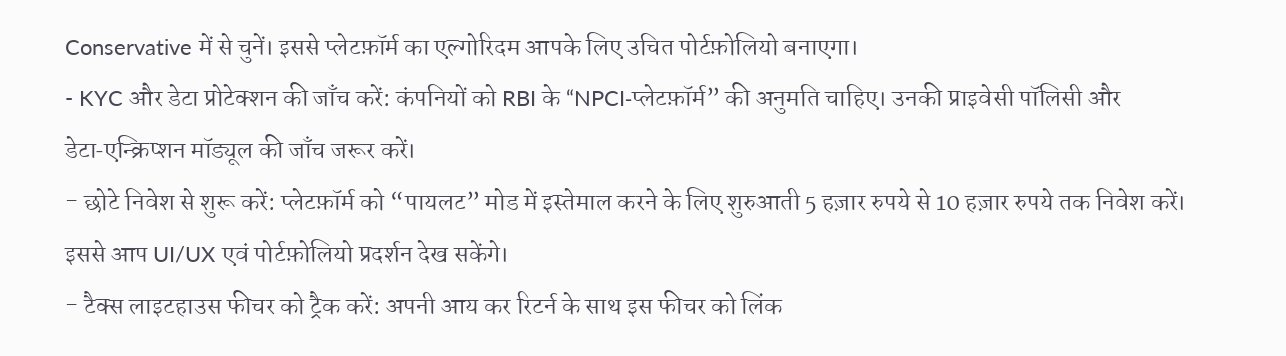Conservative में से चुनें। इससे प्लेटफ़ॉर्म का एल्गोरिदम आपके लिए उचित पोर्टफ़ोलियो बनाएगा।
- KYC और डेटा प्रोटेक्शन की जाँच करें: कंपनियों को RBI के “NPCI‑प्लेटफ़ॉर्म” की अनुमति चाहिए। उनकी प्राइवेसी पॉलिसी और डेटा‑एन्क्रिप्शन मॉड्यूल की जाँच जरूर करें।
- छोटे निवेश से शुरू करें: प्लेटफ़ॉर्म को “पायलट” मोड में इस्तेमाल करने के लिए शुरुआती 5 हज़ार रुपये से 10 हज़ार रुपये तक निवेश करें। इससे आप UI/UX एवं पोर्टफ़ोलियो प्रदर्शन देख सकेंगे।
- टैक्स लाइटहाउस फीचर को ट्रैक करें: अपनी आय कर रिटर्न के साथ इस फीचर को लिंक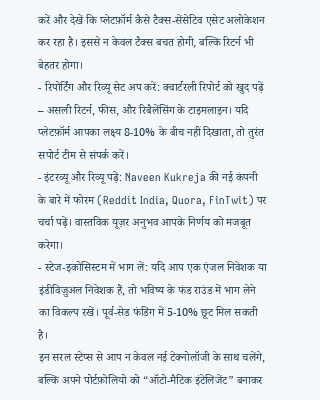करें और देखें कि प्लेटफ़ॉर्म कैसे टैक्स‑सेंसेटिव एसेट अलोकेशन कर रहा है। इससे न केवल टैक्स बचत होगी, बल्कि रिटर्न भी बेहतर होगा।
- रिपोर्टिंग और रिव्यू सेट अप करें: क्वार्टरली रिपोर्ट को खुद पढ़ें – असली रिटर्न, फीस, और रिबैलेंसिंग के टाइमलाइन। यदि प्लेटफ़ॉर्म आपका लक्ष्य 8‑10% के बीच नहीं दिखाता, तो तुरंत सपोर्ट टीम से संपर्क करें।
- इंटरव्यू और रिव्यू पढ़ें: Naveen Kukreja की नई कंपनी के बारे में फोरम (Reddit India, Quora, FinTwit) पर चर्चा पढ़ें। वास्तविक यूज़र अनुभव आपके निर्णय को मजबूत करेगा।
- स्टेज‑इकोसिस्टम में भाग लें: यदि आप एक एंजल निवेशक या इंडीविज़ुअल निवेशक हैं, तो भविष्य के फंड राउंड में भाग लेने का विकल्प रखें। पूर्व-सेड फंडिंग में 5‑10% छूट मिल सकती है।
इन सरल स्टेप्स से आप न केवल नई टेक्नोलॉजी के साथ चलेंगे, बल्कि अपने पोर्टफ़ोलियो को “ऑटो‑मैटिक इंटेलिजेंट” बनाकर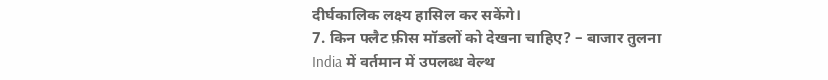दीर्घकालिक लक्ष्य हासिल कर सकेंगे।
7. किन फ्लैट फ़ीस मॉडलों को देखना चाहिए? – बाजार तुलना
India में वर्तमान में उपलब्ध वेल्थ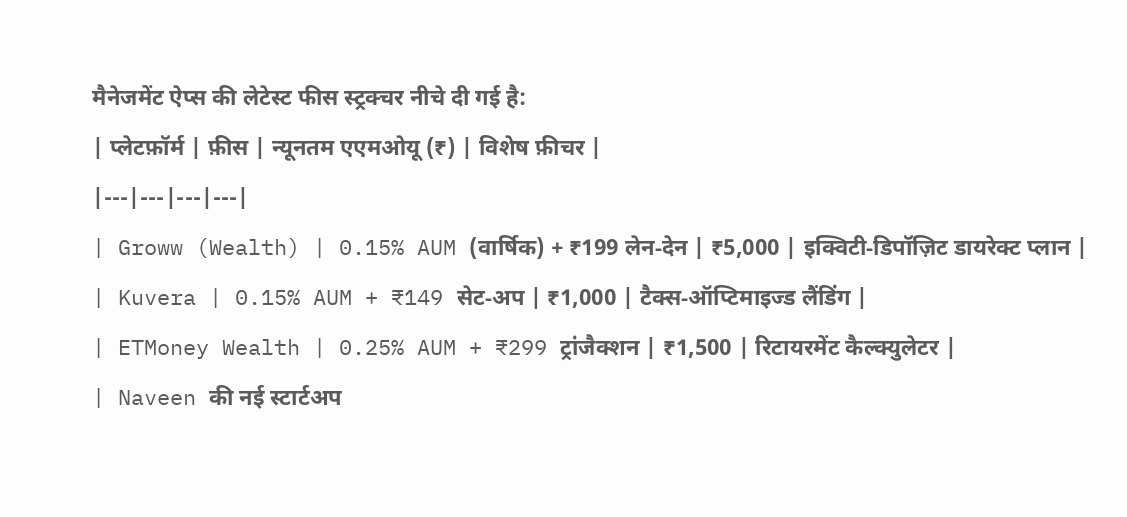मैनेजमेंट ऐप्स की लेटेस्ट फीस स्ट्रक्चर नीचे दी गई है:
| प्लेटफ़ॉर्म | फ़ीस | न्यूनतम एएमओयू (₹) | विशेष फ़ीचर |
|---|---|---|---|
| Groww (Wealth) | 0.15% AUM (वार्षिक) + ₹199 लेन‑देन | ₹5,000 | इक्विटी‑डिपॉज़िट डायरेक्ट प्लान |
| Kuvera | 0.15% AUM + ₹149 सेट‑अप | ₹1,000 | टैक्स‑ऑप्टिमाइज्ड लैंडिंग |
| ETMoney Wealth | 0.25% AUM + ₹299 ट्रांजैक्शन | ₹1,500 | रिटायरमेंट कैल्क्युलेटर |
| Naveen की नई स्टार्टअप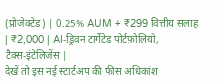(प्रोजेक्टेड) | 0.25% AUM + ₹299 वित्तीय सलाह | ₹2,000 | AI‑ड्रिवन टार्गेटेड पोर्टफ़ोलियो, टैक्स‑इंटेलिजेंस |
देखें तो इस नई स्टार्टअप की फीस अधिकांश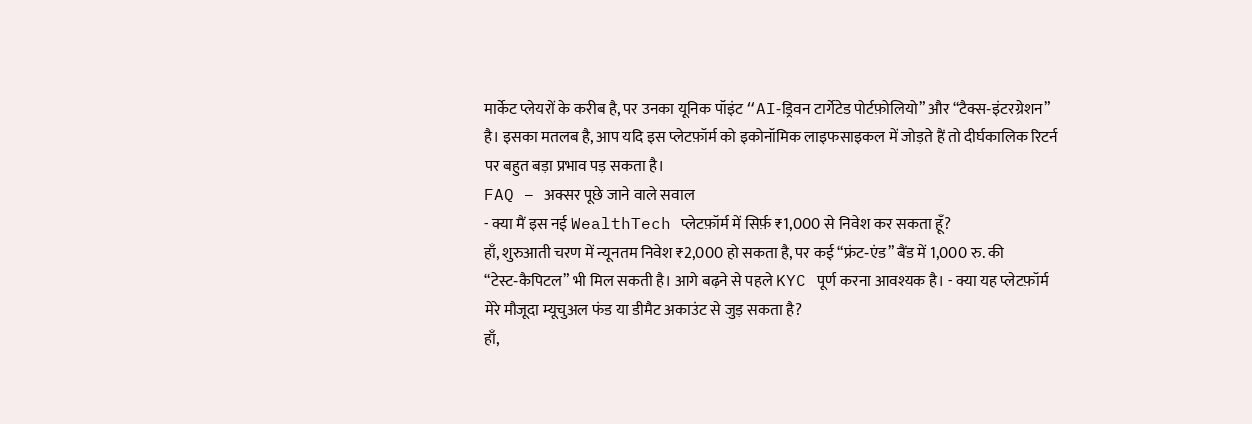मार्केट प्लेयरों के करीब है, पर उनका यूनिक पॉइंट “AI‑ड्रिवन टार्गेटेड पोर्टफ़ोलियो” और “टैक्स‑इंटरग्रेशन” है। इसका मतलब है, आप यदि इस प्लेटफ़ॉर्म को इकोनॉमिक लाइफसाइकल में जोड़ते हैं तो दीर्घकालिक रिटर्न पर बहुत बड़ा प्रभाव पड़ सकता है।
FAQ – अक्सर पूछे जाने वाले सवाल
- क्या मैं इस नई WealthTech प्लेटफ़ॉर्म में सिर्फ़ ₹1,000 से निवेश कर सकता हूँ?
हाँ, शुरुआती चरण में न्यूनतम निवेश ₹2,000 हो सकता है, पर कई “फ्रंट‑एंड” बैंड में 1,000 रु. की “टेस्ट‑कैपिटल” भी मिल सकती है। आगे बढ़ने से पहले KYC पूर्ण करना आवश्यक है। - क्या यह प्लेटफ़ॉर्म मेरे मौजूदा म्यूचुअल फंड या डीमैट अकाउंट से जुड़ सकता है?
हाँ,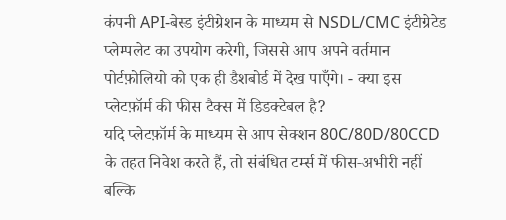कंपनी API‑बेस्ड इंटीग्रेशन के माध्यम से NSDL/CMC इंटीग्रेटेड प्लेम्पलेट का उपयोग करेगी, जिससे आप अपने वर्तमान पोर्टफ़ोलियो को एक ही डैशबोर्ड में देख पाएँगे। - क्या इस प्लेटफ़ॉर्म की फीस टैक्स में डिडक्टेबल है?
यदि प्लेटफ़ॉर्म के माध्यम से आप सेक्शन 80C/80D/80CCD के तहत निवेश करते हैं, तो संबंधित टर्म्स में फीस‑अभीरी नहीं बल्कि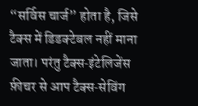“सर्विस चार्ज” होता है, जिसे टैक्स में डिडक्टेबल नहीं माना जाता। परंतु टैक्स‑इंटेलिजेंस फ़ीचर से आप टैक्स‑सेविंग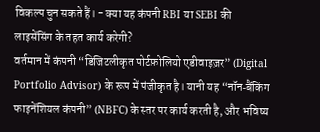विकल्प चुन सकते हैं। - क्या यह कंपनी RBI या SEBI की लाइसेंसिंग के तहत कार्य करेगी?
वर्तमान में कंपनी “डिजिटलीकृत पोर्टफ़ोलियो एडीवाइज़र” (Digital Portfolio Advisor) के रूप में पंजीकृत है। यानी यह “नॉन‑बैंकिंग फाइनेंशियल कंपनी” (NBFC) के स्तर पर कार्य करती है, और भविष्य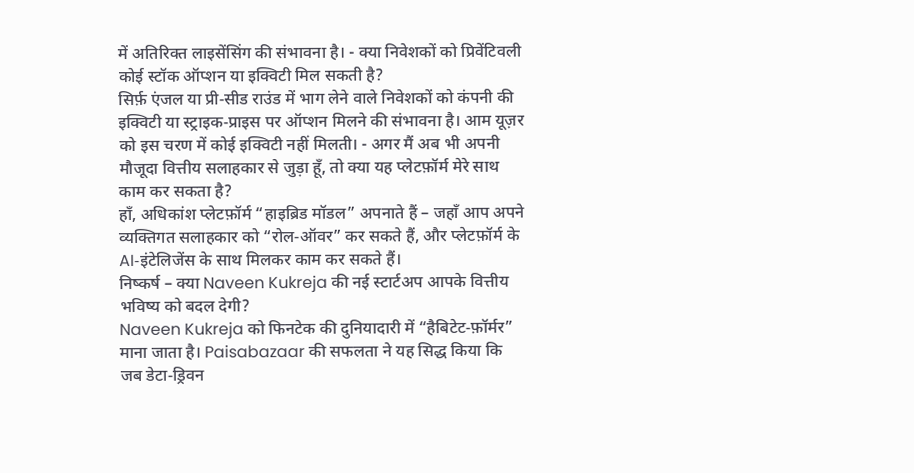में अतिरिक्त लाइसेंसिंग की संभावना है। - क्या निवेशकों को प्रिवेंटिवली कोई स्टॉक ऑप्शन या इक्विटी मिल सकती है?
सिर्फ़ एंजल या प्री‑सीड राउंड में भाग लेने वाले निवेशकों को कंपनी की इक्विटी या स्ट्राइक‑प्राइस पर ऑप्शन मिलने की संभावना है। आम यूज़र को इस चरण में कोई इक्विटी नहीं मिलती। - अगर मैं अब भी अपनी मौजूदा वित्तीय सलाहकार से जुड़ा हूँ, तो क्या यह प्लेटफ़ॉर्म मेरे साथ काम कर सकता है?
हाँ, अधिकांश प्लेटफ़ॉर्म “हाइब्रिड मॉडल” अपनाते हैं – जहाँ आप अपने व्यक्तिगत सलाहकार को “रोल‑ऑवर” कर सकते हैं, और प्लेटफ़ॉर्म के AI‑इंटेलिजेंस के साथ मिलकर काम कर सकते हैं।
निष्कर्ष – क्या Naveen Kukreja की नई स्टार्टअप आपके वित्तीय भविष्य को बदल देगी?
Naveen Kukreja को फिनटेक की दुनियादारी में “हैबिटेट‑फ़ॉर्मर” माना जाता है। Paisabazaar की सफलता ने यह सिद्ध किया कि जब डेटा‑ड्रिवन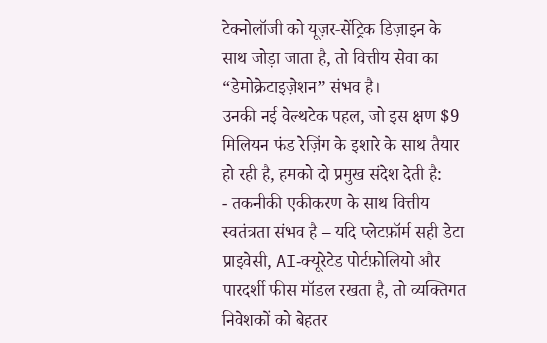टेक्नोलॉजी को यूज़र‑सेंट्रिक डिज़ाइन के साथ जोड़ा जाता है, तो वित्तीय सेवा का “डेमोक्रेटाइज़ेशन” संभव है।
उनकी नई वेल्थटेक पहल, जो इस क्षण $9 मिलियन फंड रेज़िंग के इशारे के साथ तैयार हो रही है, हमको दो प्रमुख संदेश देती है:
- तकनीकी एकीकरण के साथ वित्तीय स्वतंत्रता संभव है – यदि प्लेटफ़ॉर्म सही डेटा प्राइवेसी, AI‑क्यूरेटेड पोर्टफ़ोलियो और पारदर्शी फीस मॉडल रखता है, तो व्यक्तिगत निवेशकों को बेहतर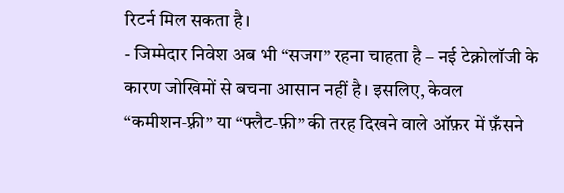रिटर्न मिल सकता है।
- जिम्मेदार निवेश अब भी “सजग” रहना चाहता है – नई टेक्नोलॉजी के कारण जोखिमों से बचना आसान नहीं है। इसलिए, केवल “कमीशन‑फ़्री” या “फ्लैट‑फ़ी” की तरह दिखने वाले ऑफ़र में फ़ँसने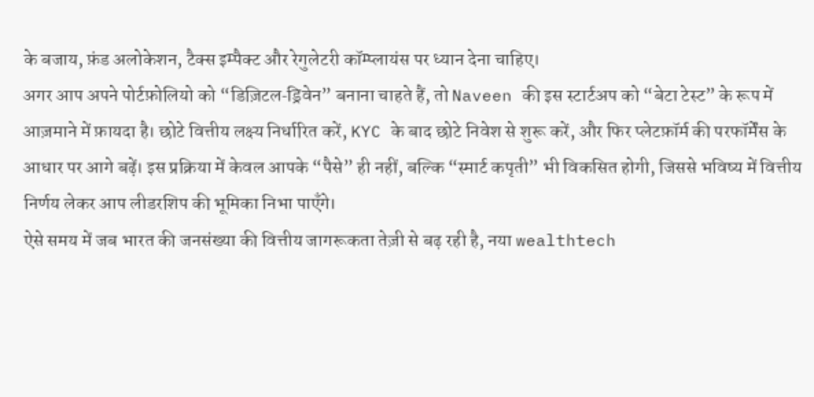के बजाय, फ़ंड अलोकेशन, टैक्स इम्पैक्ट और रेगुलेटरी कॉम्प्लायंस पर ध्यान देना चाहिए।
अगर आप अपने पोर्टफ़ोलियो को “डिज़िटल‑ड्रिवेन” बनाना चाहते हैं, तो Naveen की इस स्टार्टअप को “बेटा टेस्ट” के रूप में आज़माने में फ़ायदा है। छोटे वित्तीय लक्ष्य निर्धारित करें, KYC के बाद छोटे निवेश से शुरू करें, और फिर प्लेटफ़ॉर्म की परफॉर्मेंस के आधार पर आगे बढ़ें। इस प्रक्रिया में केवल आपके “पैसे” ही नहीं, बल्कि “स्मार्ट कपृती” भी विकसित होगी, जिससे भविष्य में वित्तीय निर्णय लेकर आप लीडरशिप की भूमिका निभा पाएँगे।
ऐसे समय में जब भारत की जनसंख्या की वित्तीय जागरूकता तेज़ी से बढ़ रही है, नया wealthtech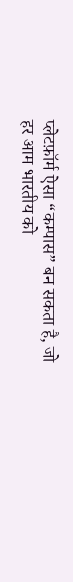प्लेटफ़ॉर्म ऐसा “कम्पास” बन सकता है, जो हर आम भारतीय को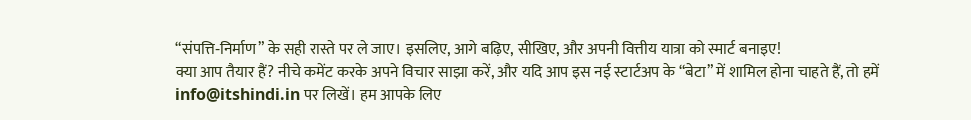“संपत्ति‑निर्माण” के सही रास्ते पर ले जाए। इसलिए, आगे बढ़िए, सीखिए, और अपनी वित्तीय यात्रा को स्मार्ट बनाइए!
क्या आप तैयार हैं? नीचे कमेंट करके अपने विचार साझा करें, और यदि आप इस नई स्टार्टअप के “बेटा” में शामिल होना चाहते हैं, तो हमें info@itshindi.in पर लिखें। हम आपके लिए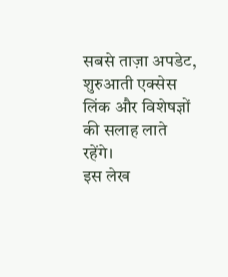सबसे ताज़ा अपडेट, शुरुआती एक्सेस लिंक और विशेषज्ञों की सलाह लाते रहेंगे।
इस लेख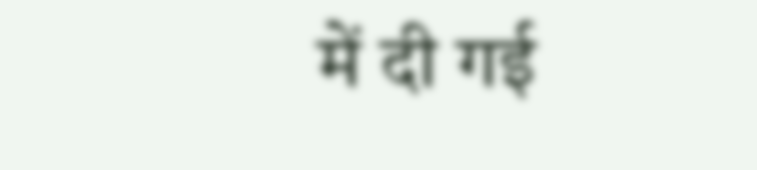में दी गई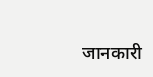जानकारी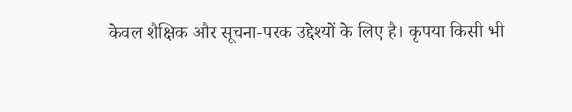केवल शैक्षिक और सूचना‑परक उद्देश्यों के लिए है। कृपया किसी भी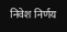निवेश निर्णय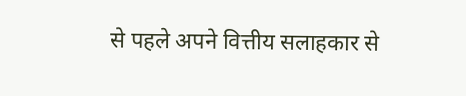से पहले अपने वित्तीय सलाहकार से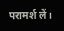परामर्श लें।